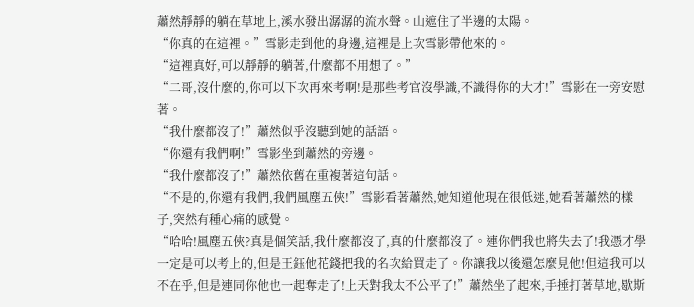蕭然靜靜的躺在草地上,溪水發出潺潺的流水聲。山遮住了半邊的太陽。
“你真的在這裡。”雪影走到他的身邊,這裡是上次雪影帶他來的。
“這裡真好,可以靜靜的躺著,什麼都不用想了。”
“二哥,沒什麼的,你可以下次再來考啊!是那些考官沒學識,不識得你的大才!”雪影在一旁安慰著。
“我什麼都沒了!”蕭然似乎沒聽到她的話語。
“你還有我們啊!”雪影坐到蕭然的旁邊。
“我什麼都沒了!”蕭然依舊在重複著這句話。
“不是的,你還有我們,我們風塵五俠!”雪影看著蕭然,她知道他現在很低迷,她看著蕭然的樣子,突然有種心痛的感覺。
“哈哈!風塵五俠?真是個笑話,我什麼都沒了,真的什麼都沒了。連你們我也將失去了!我憑才學一定是可以考上的,但是王鈺他花錢把我的名次給買走了。你讓我以後還怎麼見他!但這我可以不在乎,但是連同你他也一起奪走了!上天對我太不公平了!”蕭然坐了起來,手捶打著草地,歇斯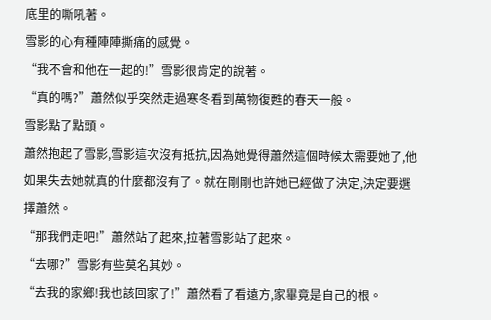底里的嘶吼著。
雪影的心有種陣陣撕痛的感覺。
“我不會和他在一起的!”雪影很肯定的說著。
“真的嗎?”蕭然似乎突然走過寒冬看到萬物復甦的春天一般。
雪影點了點頭。
蕭然抱起了雪影,雪影這次沒有抵抗,因為她覺得蕭然這個時候太需要她了,他如果失去她就真的什麼都沒有了。就在剛剛也許她已經做了決定,決定要選擇蕭然。
“那我們走吧!”蕭然站了起來,拉著雪影站了起來。
“去哪?”雪影有些莫名其妙。
“去我的家鄉!我也該回家了!”蕭然看了看遠方,家畢竟是自己的根。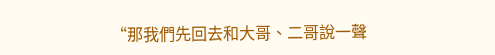“那我們先回去和大哥、二哥說一聲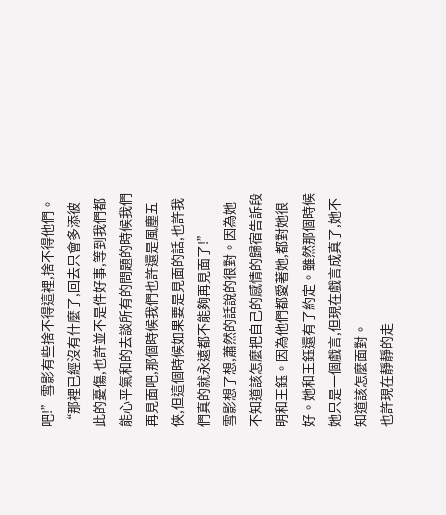吧!”雪影有些捨不得這裡,捨不得他們。
“那裡已經沒有什麼了,回去只會多添彼此的憂傷,也許並不是件好事,等到我們都能心平氣和的去談所有的問題的時候我們再見面吧,那個時候我們也許還是風塵五俠,但這個時候如果要是見面的話,也許我們真的就永遠都不能夠再見面了!”
雪影想了想,蕭然的話說的很對。因為她不知道該怎麼把自己的感情的歸宿告訴段明和王鈺。因為他們都愛著她,都對她很好。她和王鈺還有了約定。雖然那個時候她只是一個戲言,但現在戲言成真了,她不知道該怎麼面對。
也許現在靜靜的走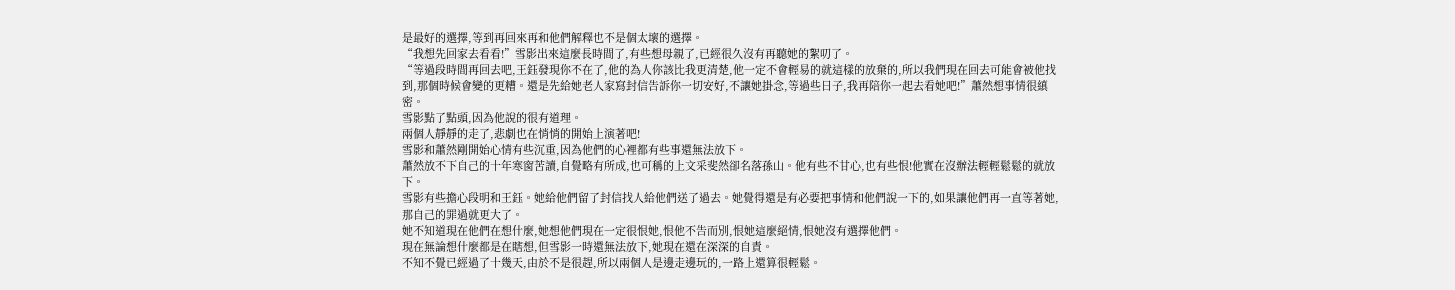是最好的選擇,等到再回來再和他們解釋也不是個太壞的選擇。
“我想先回家去看看!”雪影出來這麼長時間了,有些想母親了,已經很久沒有再聽她的絮叨了。
“等過段時間再回去吧,王鈺發現你不在了,他的為人你該比我更清楚,他一定不會輕易的就這樣的放棄的,所以我們現在回去可能會被他找到,那個時候會變的更糟。還是先給她老人家寫封信告訴你一切安好,不讓她掛念,等過些日子,我再陪你一起去看她吧!”蕭然想事情很縝密。
雪影點了點頭,因為他說的很有道理。
兩個人靜靜的走了,悲劇也在悄悄的開始上演著吧!
雪影和蕭然剛開始心情有些沉重,因為他們的心裡都有些事還無法放下。
蕭然放不下自己的十年寒窗苦讀,自覺略有所成,也可稱的上文采斐然卻名落孫山。他有些不甘心,也有些恨!他實在沒辦法輕輕鬆鬆的就放下。
雪影有些擔心段明和王鈺。她給他們留了封信找人給他們送了過去。她覺得還是有必要把事情和他們說一下的,如果讓他們再一直等著她,那自己的罪過就更大了。
她不知道現在他們在想什麼,她想他們現在一定很恨她,恨他不告而別,恨她這麼絕情,恨她沒有選擇他們。
現在無論想什麼都是在瞎想,但雪影一時還無法放下,她現在還在深深的自責。
不知不覺已經過了十幾天,由於不是很趕,所以兩個人是邊走邊玩的,一路上還算很輕鬆。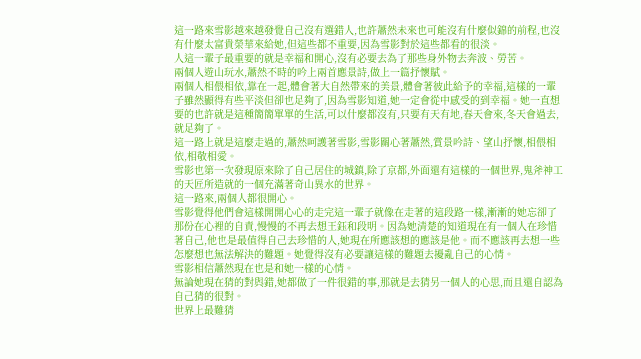這一路來雪影越來越發覺自己沒有選錯人,也許蕭然未來也可能沒有什麼似錦的前程,也沒有什麼太富貴榮華來給她,但這些都不重要,因為雪影對於這些都看的很淡。
人這一輩子最重要的就是幸福和開心,沒有必要去為了那些身外物去奔波、勞苦。
兩個人遊山玩水,蕭然不時的吟上兩首應景詩,做上一篇抒懷賦。
兩個人相偎相依,靠在一起,體會著大自然帶來的美景,體會著彼此給予的幸福,這樣的一輩子雖然顯得有些平淡但卻也足夠了,因為雪影知道,她一定會從中感受的到幸福。她一直想要的也許就是這種簡簡單單的生活,可以什麼都沒有,只要有天有地,春天會來,冬天會過去,就足夠了。
這一路上就是這麼走過的,蕭然呵護著雪影,雪影關心著蕭然,賞景吟詩、望山抒懷,相偎相依,相敬相愛。
雪影也第一次發現原來除了自己居住的城鎮,除了京都,外面還有這樣的一個世界,鬼斧神工的天匠所造就的一個充滿著奇山異水的世界。
這一路來,兩個人都很開心。
雪影覺得他們會這樣開開心心的走完這一輩子就像在走著的這段路一樣,漸漸的她忘卻了那份在心裡的自責,慢慢的不再去想王鈺和段明。因為她清楚的知道現在有一個人在珍惜著自己,他也是最值得自己去珍惜的人,她現在所應該想的應該是他。而不應該再去想一些怎麼想也無法解決的難題。她覺得沒有必要讓這樣的難題去擾亂自己的心情。
雪影相信蕭然現在也是和她一樣的心情。
無論她現在猜的對與錯,她都做了一件很錯的事,那就是去猜另一個人的心思,而且還自認為
自己猜的很對。
世界上最難猜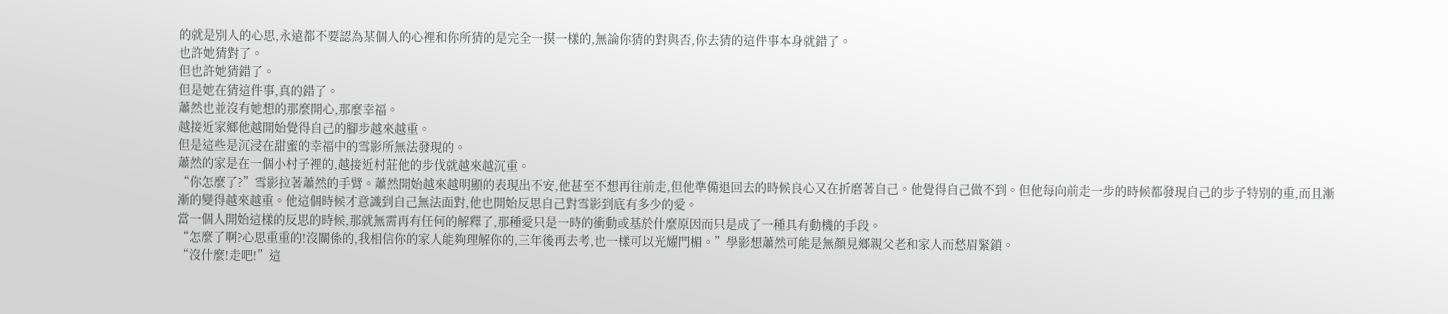的就是別人的心思,永遠都不要認為某個人的心裡和你所猜的是完全一摸一樣的,無論你猜的對與否,你去猜的這件事本身就錯了。
也許她猜對了。
但也許她猜錯了。
但是她在猜這件事,真的錯了。
蕭然也並沒有她想的那麼開心,那麼幸福。
越接近家鄉他越開始覺得自己的腳步越來越重。
但是這些是沉浸在甜蜜的幸福中的雪影所無法發現的。
蕭然的家是在一個小村子裡的,越接近村莊他的步伐就越來越沉重。
“你怎麼了?”雪影拉著蕭然的手臂。蕭然開始越來越明顯的表現出不安,他甚至不想再往前走,但他準備退回去的時候良心又在折磨著自己。他覺得自己做不到。但他每向前走一步的時候都發現自己的步子特別的重,而且漸漸的變得越來越重。他這個時候才意識到自己無法面對,他也開始反思自己對雪影到底有多少的愛。
當一個人開始這樣的反思的時候,那就無需再有任何的解釋了,那種愛只是一時的衝動或基於什麼原因而只是成了一種具有動機的手段。
“怎麼了啊?心思重重的!沒關係的,我相信你的家人能夠理解你的,三年後再去考,也一樣可以光耀門楣。”學影想蕭然可能是無顏見鄉親父老和家人而愁眉緊鎖。
“沒什麼!走吧!”這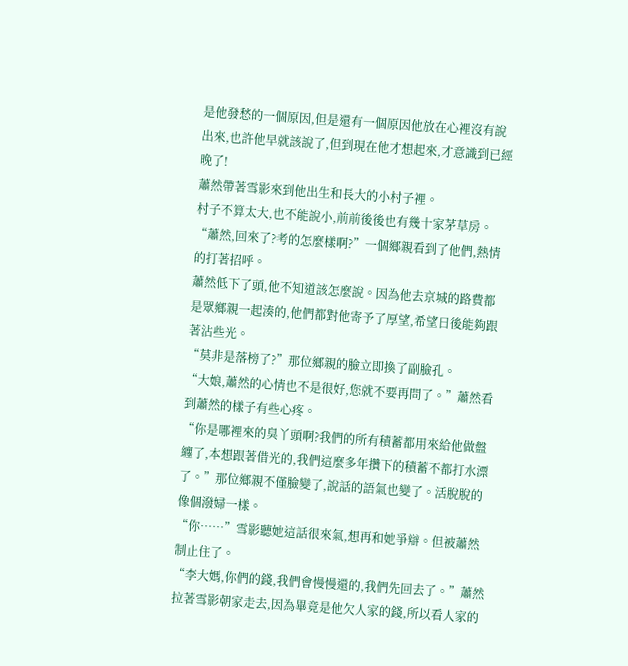是他發愁的一個原因,但是還有一個原因他放在心裡沒有說出來,也許他早就該說了,但到現在他才想起來,才意識到已經晚了!
蕭然帶著雪影來到他出生和長大的小村子裡。
村子不算太大,也不能說小,前前後後也有幾十家茅草房。
“蕭然,回來了?考的怎麼樣啊?”一個鄉親看到了他們,熱情的打著招呼。
蕭然低下了頭,他不知道該怎麼說。因為他去京城的路費都是眾鄉親一起湊的,他們都對他寄予了厚望,希望日後能夠跟著沾些光。
“莫非是落榜了?”那位鄉親的臉立即換了副臉孔。
“大娘,蕭然的心情也不是很好,您就不要再問了。”蕭然看到蕭然的樣子有些心疼。
“你是哪裡來的臭丫頭啊?我們的所有積蓄都用來給他做盤纏了,本想跟著借光的,我們這麼多年攢下的積蓄不都打水漂了。”那位鄉親不僅臉變了,說話的語氣也變了。活脫脫的像個潑婦一樣。
“你……”雪影聽她這話很來氣,想再和她爭辯。但被蕭然制止住了。
“李大媽,你們的錢,我們會慢慢還的,我們先回去了。”蕭然拉著雪影朝家走去,因為畢竟是他欠人家的錢,所以看人家的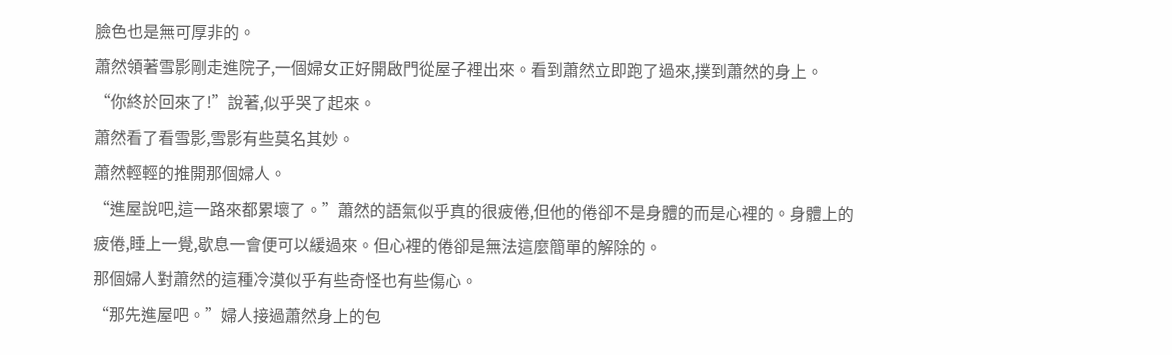臉色也是無可厚非的。
蕭然領著雪影剛走進院子,一個婦女正好開啟門從屋子裡出來。看到蕭然立即跑了過來,撲到蕭然的身上。
“你終於回來了!”說著,似乎哭了起來。
蕭然看了看雪影,雪影有些莫名其妙。
蕭然輕輕的推開那個婦人。
“進屋說吧,這一路來都累壞了。”蕭然的語氣似乎真的很疲倦,但他的倦卻不是身體的而是心裡的。身體上的疲倦,睡上一覺,歇息一會便可以緩過來。但心裡的倦卻是無法這麼簡單的解除的。
那個婦人對蕭然的這種冷漠似乎有些奇怪也有些傷心。
“那先進屋吧。”婦人接過蕭然身上的包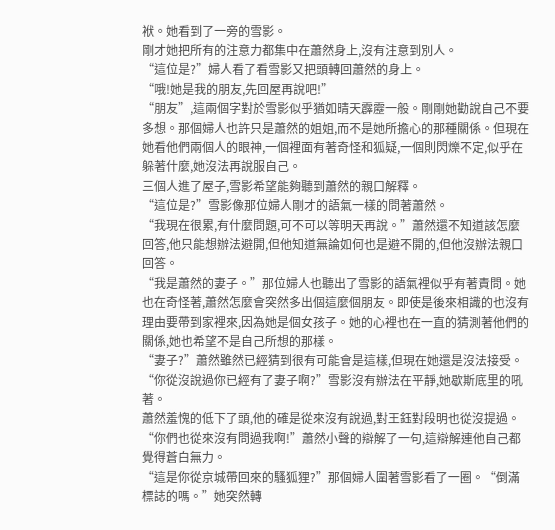袱。她看到了一旁的雪影。
剛才她把所有的注意力都集中在蕭然身上,沒有注意到別人。
“這位是?”婦人看了看雪影又把頭轉回蕭然的身上。
“哦!她是我的朋友,先回屋再說吧!”
“朋友”,這兩個字對於雪影似乎猶如晴天霹靂一般。剛剛她勸說自己不要多想。那個婦人也許只是蕭然的姐姐,而不是她所擔心的那種關係。但現在她看他們兩個人的眼神,一個裡面有著奇怪和狐疑,一個則閃爍不定,似乎在躲著什麼,她沒法再說服自己。
三個人進了屋子,雪影希望能夠聽到蕭然的親口解釋。
“這位是?”雪影像那位婦人剛才的語氣一樣的問著蕭然。
“我現在很累,有什麼問題,可不可以等明天再說。”蕭然還不知道該怎麼回答,他只能想辦法避開,但他知道無論如何也是避不開的,但他沒辦法親口回答。
“我是蕭然的妻子。”那位婦人也聽出了雪影的語氣裡似乎有著責問。她也在奇怪著,蕭然怎麼會突然多出個這麼個朋友。即使是後來相識的也沒有理由要帶到家裡來,因為她是個女孩子。她的心裡也在一直的猜測著他們的關係,她也希望不是自己所想的那樣。
“妻子?”蕭然雖然已經猜到很有可能會是這樣,但現在她還是沒法接受。
“你從沒說過你已經有了妻子啊?”雪影沒有辦法在平靜,她歇斯底里的吼著。
蕭然羞愧的低下了頭,他的確是從來沒有說過,對王鈺對段明也從沒提過。
“你們也從來沒有問過我啊!”蕭然小聲的辯解了一句,這辯解連他自己都覺得蒼白無力。
“這是你從京城帶回來的騷狐狸?”那個婦人圍著雪影看了一圈。“倒滿標誌的嗎。”她突然轉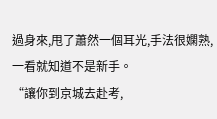過身來,甩了蕭然一個耳光,手法很嫻熟,一看就知道不是新手。
“讓你到京城去赴考,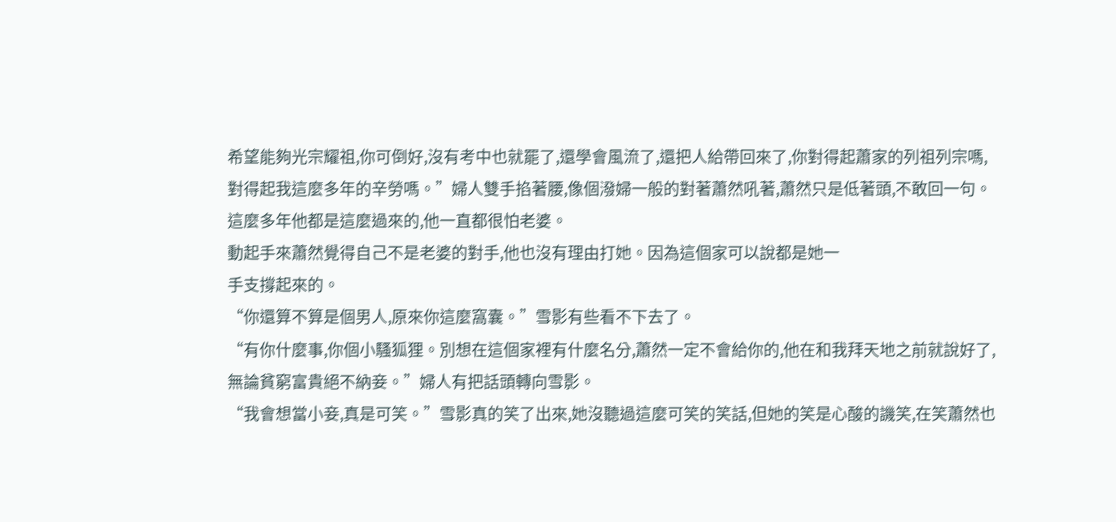希望能夠光宗耀祖,你可倒好,沒有考中也就罷了,還學會風流了,還把人給帶回來了,你對得起蕭家的列祖列宗嗎,對得起我這麼多年的辛勞嗎。”婦人雙手掐著腰,像個潑婦一般的對著蕭然吼著,蕭然只是低著頭,不敢回一句。這麼多年他都是這麼過來的,他一直都很怕老婆。
動起手來蕭然覺得自己不是老婆的對手,他也沒有理由打她。因為這個家可以說都是她一
手支撐起來的。
“你還算不算是個男人,原來你這麼窩囊。”雪影有些看不下去了。
“有你什麼事,你個小騷狐狸。別想在這個家裡有什麼名分,蕭然一定不會給你的,他在和我拜天地之前就說好了,無論貧窮富貴絕不納妾。”婦人有把話頭轉向雪影。
“我會想當小妾,真是可笑。”雪影真的笑了出來,她沒聽過這麼可笑的笑話,但她的笑是心酸的譏笑,在笑蕭然也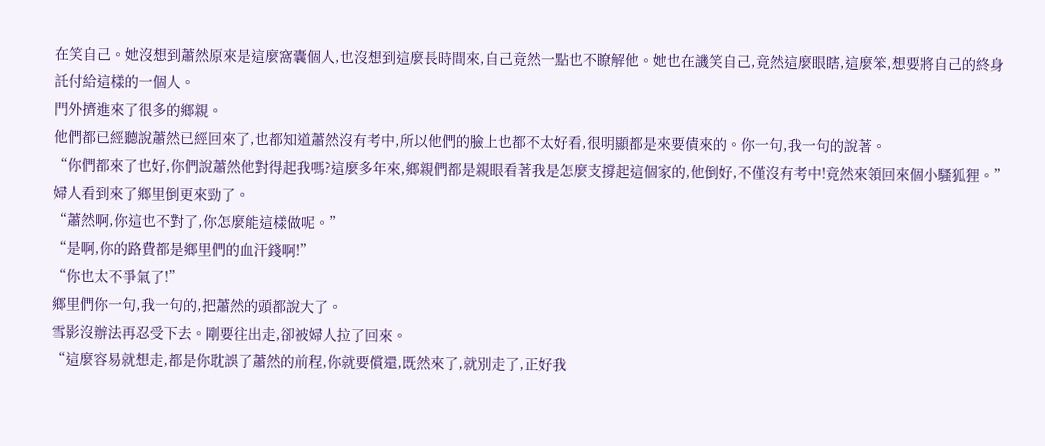在笑自己。她沒想到蕭然原來是這麼窩囊個人,也沒想到這麼長時間來,自己竟然一點也不瞭解他。她也在譏笑自己,竟然這麼眼瞎,這麼笨,想要將自己的終身託付給這樣的一個人。
門外擠進來了很多的鄉親。
他們都已經聽說蕭然已經回來了,也都知道蕭然沒有考中,所以他們的臉上也都不太好看,很明顯都是來要債來的。你一句,我一句的說著。
“你們都來了也好,你們說蕭然他對得起我嗎?這麼多年來,鄉親們都是親眼看著我是怎麼支撐起這個家的,他倒好,不僅沒有考中!竟然來領回來個小騷狐狸。”婦人看到來了鄉里倒更來勁了。
“蕭然啊,你這也不對了,你怎麼能這樣做呢。”
“是啊,你的路費都是鄉里們的血汗錢啊!”
“你也太不爭氣了!”
鄉里們你一句,我一句的,把蕭然的頭都說大了。
雪影沒辦法再忍受下去。剛要往出走,卻被婦人拉了回來。
“這麼容易就想走,都是你耽誤了蕭然的前程,你就要償還,既然來了,就別走了,正好我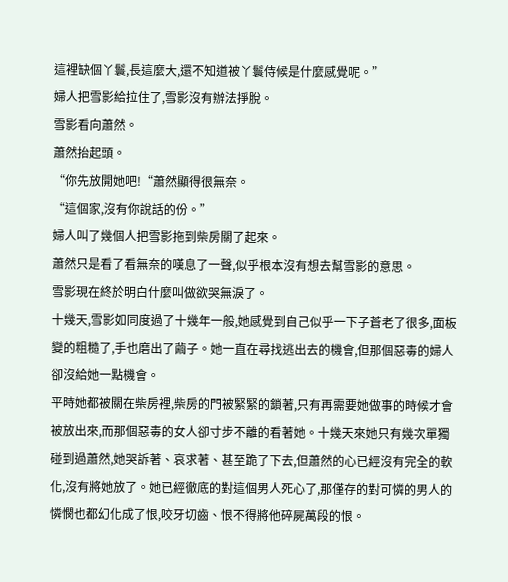這裡缺個丫鬟,長這麼大,還不知道被丫鬟侍候是什麼感覺呢。”
婦人把雪影給拉住了,雪影沒有辦法掙脫。
雪影看向蕭然。
蕭然抬起頭。
“你先放開她吧!“蕭然顯得很無奈。
“這個家,沒有你說話的份。”
婦人叫了幾個人把雪影拖到柴房關了起來。
蕭然只是看了看無奈的嘆息了一聲,似乎根本沒有想去幫雪影的意思。
雪影現在終於明白什麼叫做欲哭無淚了。
十幾天,雪影如同度過了十幾年一般,她感覺到自己似乎一下子蒼老了很多,面板變的粗糙了,手也磨出了繭子。她一直在尋找逃出去的機會,但那個惡毒的婦人卻沒給她一點機會。
平時她都被關在柴房裡,柴房的門被緊緊的鎖著,只有再需要她做事的時候才會被放出來,而那個惡毒的女人卻寸步不離的看著她。十幾天來她只有幾次單獨碰到過蕭然,她哭訴著、哀求著、甚至跪了下去,但蕭然的心已經沒有完全的軟化,沒有將她放了。她已經徹底的對這個男人死心了,那僅存的對可憐的男人的憐憫也都幻化成了恨,咬牙切齒、恨不得將他碎屍萬段的恨。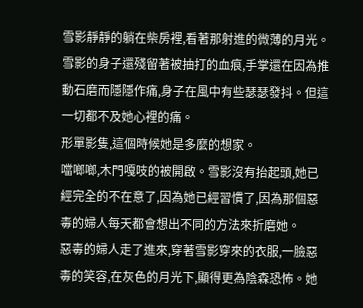雪影靜靜的躺在柴房裡,看著那射進的微薄的月光。雪影的身子還殘留著被抽打的血痕,手掌還在因為推動石磨而隱隱作痛,身子在風中有些瑟瑟發抖。但這一切都不及她心裡的痛。
形單影隻,這個時候她是多麼的想家。
噹啷啷,木門嘎吱的被開啟。雪影沒有抬起頭,她已經完全的不在意了,因為她已經習慣了,因為那個惡毒的婦人每天都會想出不同的方法來折磨她。
惡毒的婦人走了進來,穿著雪影穿來的衣服,一臉惡毒的笑容,在灰色的月光下,顯得更為陰森恐怖。她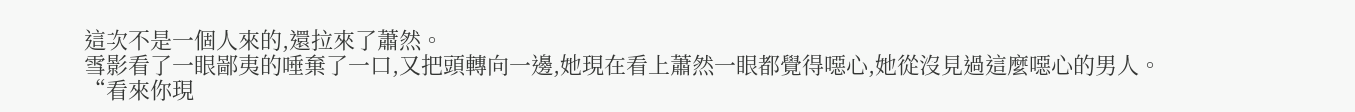這次不是一個人來的,還拉來了蕭然。
雪影看了一眼鄙夷的唾棄了一口,又把頭轉向一邊,她現在看上蕭然一眼都覺得噁心,她從沒見過這麼噁心的男人。
“看來你現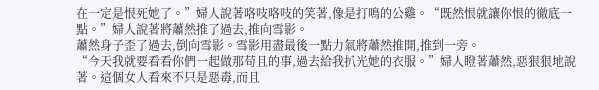在一定是恨死她了。”婦人說著咯吱咯吱的笑著,像是打鳴的公雞。“既然恨就讓你恨的徹底一點。”婦人說著將蕭然推了過去,推向雪影。
蕭然身子歪了過去,倒向雪影。雪影用盡最後一點力氣將蕭然推開,推到一旁。
“今天我就要看看你們一起做那苟且的事,過去給我扒光她的衣服。”婦人瞪著蕭然,惡狠狠地說著。這個女人看來不只是惡毒,而且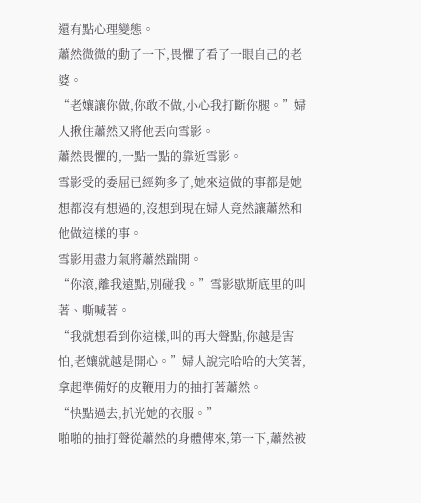還有點心理變態。
蕭然微微的動了一下,畏懼了看了一眼自己的老婆。
“老孃讓你做,你敢不做,小心我打斷你腿。”婦人揪住蕭然又將他丟向雪影。
蕭然畏懼的,一點一點的靠近雪影。
雪影受的委屈已經夠多了,她來這做的事都是她想都沒有想過的,沒想到現在婦人竟然讓蕭然和他做這樣的事。
雪影用盡力氣將蕭然踹開。
“你滾,離我遠點,別碰我。”雪影歇斯底里的叫著、嘶喊著。
“我就想看到你這樣,叫的再大聲點,你越是害怕,老孃就越是開心。”婦人說完哈哈的大笑著,拿起準備好的皮鞭用力的抽打著蕭然。
“快點過去,扒光她的衣服。”
啪啪的抽打聲從蕭然的身體傳來,第一下,蕭然被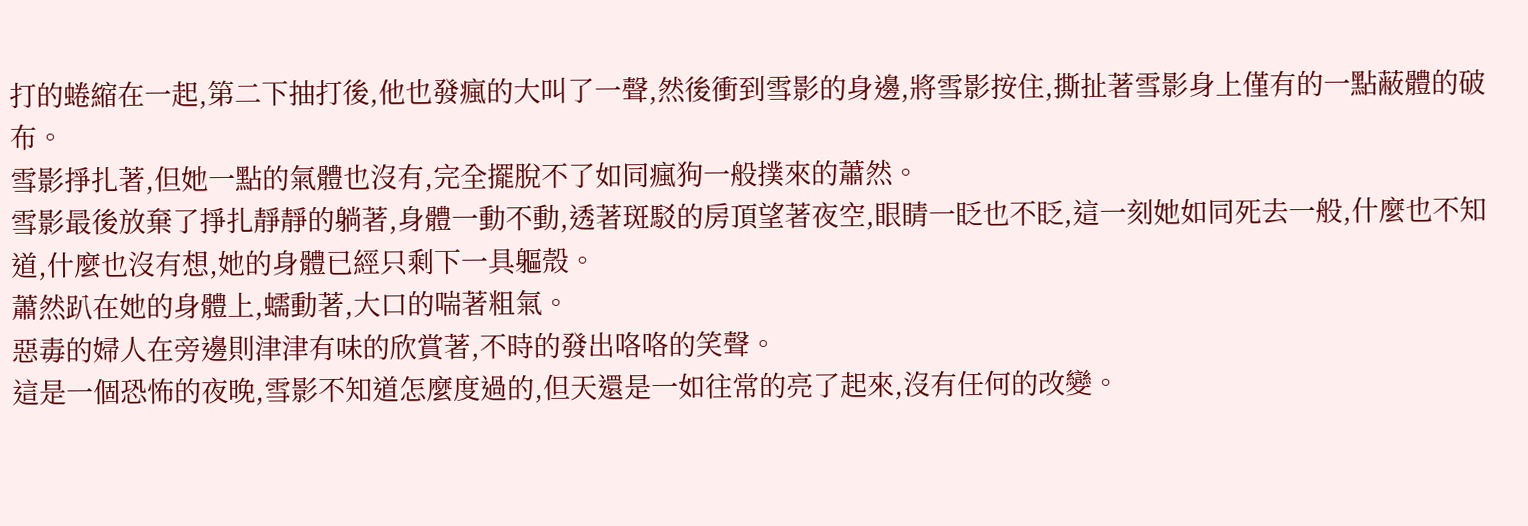打的蜷縮在一起,第二下抽打後,他也發瘋的大叫了一聲,然後衝到雪影的身邊,將雪影按住,撕扯著雪影身上僅有的一點蔽體的破布。
雪影掙扎著,但她一點的氣體也沒有,完全擺脫不了如同瘋狗一般撲來的蕭然。
雪影最後放棄了掙扎靜靜的躺著,身體一動不動,透著斑駁的房頂望著夜空,眼睛一眨也不眨,這一刻她如同死去一般,什麼也不知道,什麼也沒有想,她的身體已經只剩下一具軀殼。
蕭然趴在她的身體上,蠕動著,大口的喘著粗氣。
惡毒的婦人在旁邊則津津有味的欣賞著,不時的發出咯咯的笑聲。
這是一個恐怖的夜晚,雪影不知道怎麼度過的,但天還是一如往常的亮了起來,沒有任何的改變。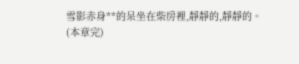雪影赤身**的呆坐在柴房裡,靜靜的,靜靜的。
(本章完)